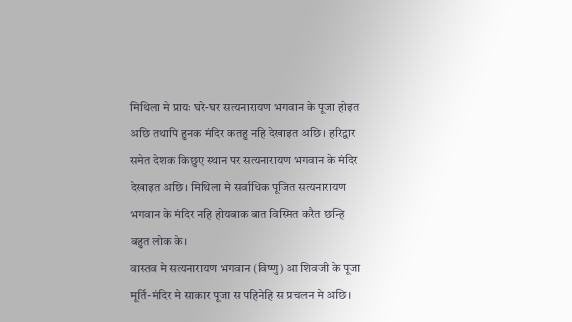मिथिला मे प्रायः घरे-घर सत्यनारायण भगवान के पूजा होइत अछि तथापि हुनक मंदिर कतहु नहि देखाइत अछि। हरिद्वार समेत देशक किछुए स्थान पर सत्यनारायण भगवान के मंदिर देखाइत अछि। मिथिला मे सर्वाधिक पूजित सत्यनारायण भगवान के मंदिर नहि होयबाक बात विस्मित करैत छन्हि बहुत लोक के।
वास्तव मे सत्यनारायण भगवान (विष्णु) आ शिवजी के पूजा मूर्ति-मंदिर मे साकार पूजा स पहिनेहि स प्रचलन मे अछि।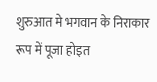शुरुआत मे भगवान के निराकार रूप में पूजा होइत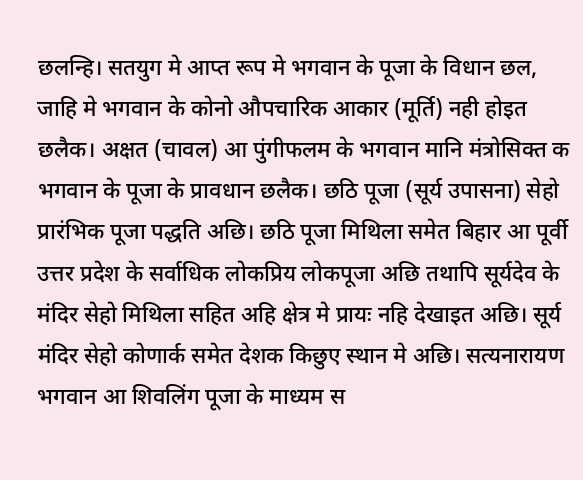छलन्हि। सतयुग मे आप्त रूप मे भगवान के पूजा के विधान छल, जाहि मे भगवान के कोनो औपचारिक आकार (मूर्ति) नही होइत छलैक। अक्षत (चावल) आ पुंगीफलम के भगवान मानि मंत्रोसिक्त क भगवान के पूजा के प्रावधान छलैक। छठि पूजा (सूर्य उपासना) सेहो प्रारंभिक पूजा पद्धति अछि। छठि पूजा मिथिला समेत बिहार आ पूर्वी उत्तर प्रदेश के सर्वाधिक लोकप्रिय लोकपूजा अछि तथापि सूर्यदेव के मंदिर सेहो मिथिला सहित अहि क्षेत्र मे प्रायः नहि देखाइत अछि। सूर्य मंदिर सेहो कोणार्क समेत देशक किछुए स्थान मे अछि। सत्यनारायण भगवान आ शिवलिंग पूजा के माध्यम स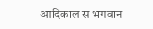आदिकाल स भगवान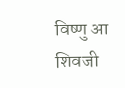विष्णु आ शिवजी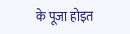के पूजा होइत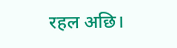रहल अछि।